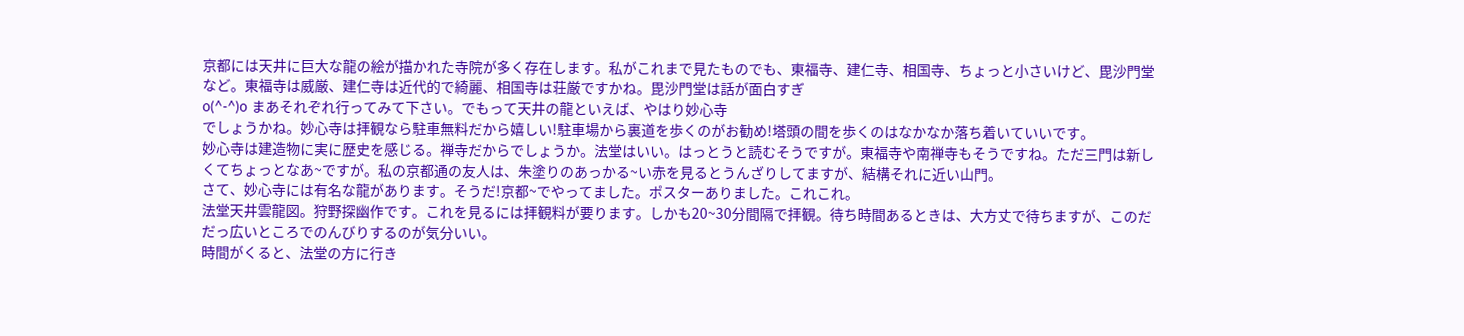京都には天井に巨大な龍の絵が描かれた寺院が多く存在します。私がこれまで見たものでも、東福寺、建仁寺、相国寺、ちょっと小さいけど、毘沙門堂など。東福寺は威厳、建仁寺は近代的で綺麗、相国寺は荘厳ですかね。毘沙門堂は話が面白すぎ
o(^-^)o まあそれぞれ行ってみて下さい。でもって天井の龍といえば、やはり妙心寺
でしょうかね。妙心寺は拝観なら駐車無料だから嬉しい!駐車場から裏道を歩くのがお勧め!塔頭の間を歩くのはなかなか落ち着いていいです。
妙心寺は建造物に実に歴史を感じる。禅寺だからでしょうか。法堂はいい。はっとうと読むそうですが。東福寺や南禅寺もそうですね。ただ三門は新しくてちょっとなあ~ですが。私の京都通の友人は、朱塗りのあっかる~い赤を見るとうんざりしてますが、結構それに近い山門。
さて、妙心寺には有名な龍があります。そうだ!京都~でやってました。ポスターありました。これこれ。
法堂天井雲龍図。狩野探幽作です。これを見るには拝観料が要ります。しかも20~30分間隔で拝観。待ち時間あるときは、大方丈で待ちますが、このだだっ広いところでのんびりするのが気分いい。
時間がくると、法堂の方に行き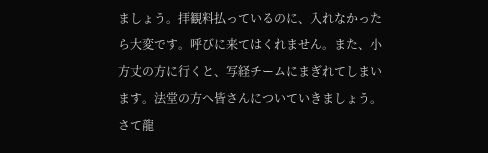ましょう。拝観料払っているのに、入れなかったら大変です。呼びに来てはくれません。また、小方丈の方に行くと、写経チームにまぎれてしまいます。法堂の方へ皆さんについていきましょう。
さて龍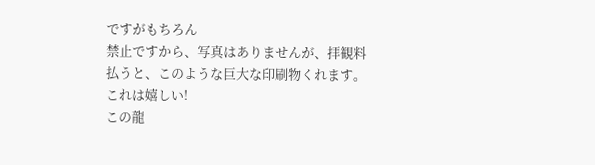ですがもちろん
禁止ですから、写真はありませんが、拝観料払うと、このような巨大な印刷物くれます。これは嬉しい!
この龍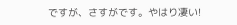ですが、さすがです。やはり凄い!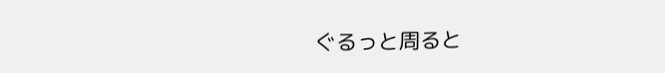ぐるっと周ると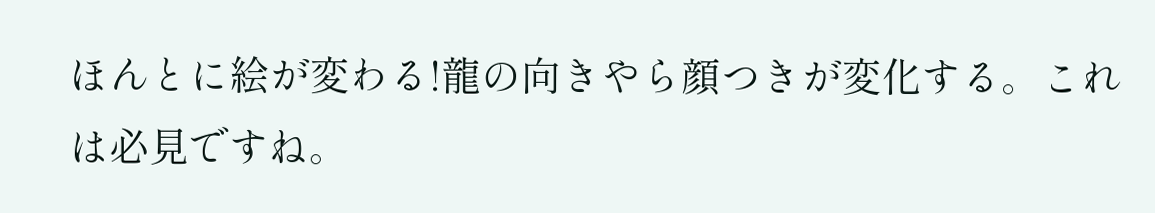ほんとに絵が変わる!龍の向きやら顔つきが変化する。これは必見ですね。